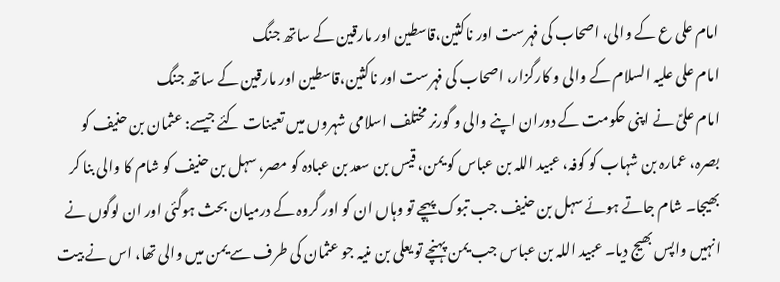امام علی ع کے والی، اصحاب کی فہرست اور ناکثین،قاسطین اور مارقین کے ساتھ جنگ
امام علی علیہ السلام کے والی و کارگزار، اصحاب کی فہرست اور ناکثین،قاسطین اور مارقین کے ساتھ جنگ
امام علیؑ نے اپنی حکومت کے دوران اپنے والی و گورنر مختلف اسلامی شہروں میں تعینات کئے جیسے: عثمان بن حنیف کو بصرہ، عمارہ بن شہاب کو کوفہ، عبید اللہ بن عباس کو یمن، قیس بن سعد بن عبادہ کو مصر، سہل بن حنیف کو شام کا والی بنا کر بھیجا۔ شام جاتے ہوئے سہل بن حنیف جب تبوک پہچے تو وہاں ان کو اور گروہ کے درمیان بحث ہوگئی اور ان لوگوں نے انہیں واپس بھیج دیا۔ عبید اللہ بن عباس جب یمن پہنچے تو یعلی بن منیہ جو عثمان کی طرف سے یمن میں والی تھا، اس نے بیت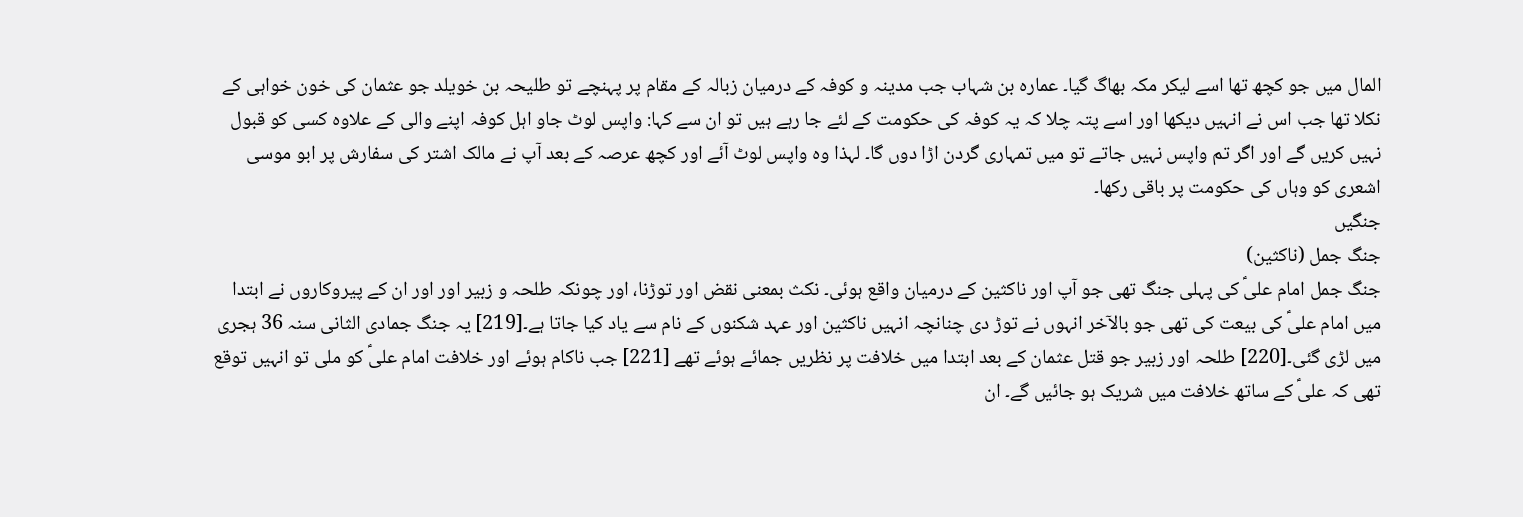المال میں جو کچھ تھا اسے لیکر مکہ بھاگ گیا۔ عمارہ بن شہاب جب مدینہ و کوفہ کے درمیان زبالہ کے مقام پر پہنچے تو طلیحہ بن خویلد جو عثمان کی خون خواہی کے نکلا تھا جب اس نے انہیں دیکھا اور اسے پتہ چلا کہ یہ کوفہ کی حکومت کے لئے جا رہے ہیں تو ان سے کہا: واپس لوٹ جاو اہل کوفہ اپنے والی کے علاوہ کسی کو قبول نہیں کریں گے اور اگر تم واپس نہیں جاتے تو میں تمہاری گردن اڑا دوں گا۔ لہذا وہ واپس لوٹ آئے اور کچھ عرصہ کے بعد آپ نے مالک اشتر کی سفارش پر ابو موسی اشعری کو وہاں کی حکومت پر باقی رکھا۔
جنگیں
جنگ جمل (ناکثین)
جنگ جمل امام علیؑ کی پہلی جنگ تھی جو آپ اور ناکثین کے درمیان واقع ہوئی۔ نکث بمعنی نقض اور توڑنا، اور چونکہ طلحہ و زبیر اور اور ان کے پیروکاروں نے ابتدا میں امام علیؑ کی بیعت کی تھی جو بالآخر انہوں نے توڑ دی چنانچہ انہیں ناکثین اور عہد شکنوں کے نام سے یاد کیا جاتا ہے۔[219] یہ جنگ جمادی الثانی سنہ 36 ہجری میں لڑی گئی۔[220] طلحہ اور زبیر جو قتل عثمان کے بعد ابتدا میں خلافت پر نظریں جمائے ہوئے تھے [221] جب ناکام ہوئے اور خلافت امام علیؑ کو ملی تو انہیں توقع تھی کہ علیؑ کے ساتھ خلافت میں شریک ہو جائیں گے۔ ان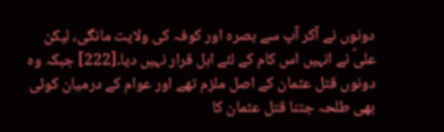دونوں نے آکر آپ سے بصرہ اور کوفہ کی ولایت مانگی، لیکن علیؑ نے انہیں اس کام کے لئے اہل قرار نہیں دیا۔[222] جبکہ وہ دونوں قتل عثمان کے اصل ملزم تھے اور عوام کے درمیان کوئی بھی طلحہ جتنا قتل عثمان کا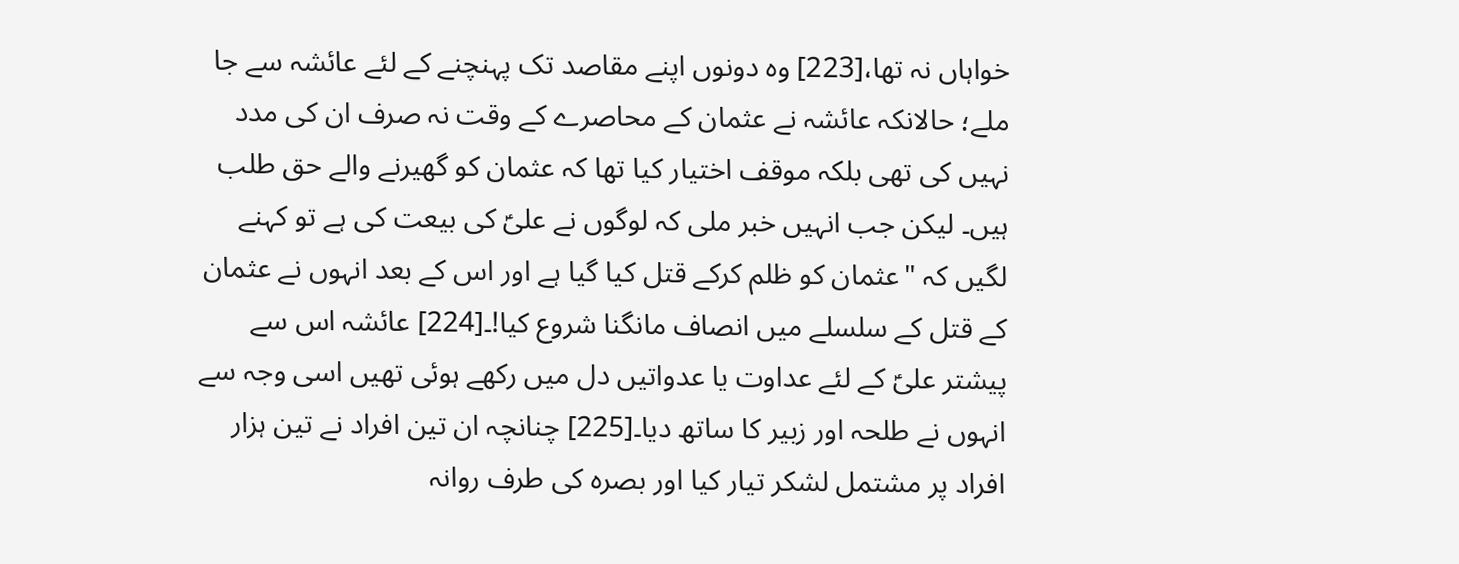خواہاں نہ تھا،[223] وہ دونوں اپنے مقاصد تک پہنچنے کے لئے عائشہ سے جا ملے؛ حالانکہ عائشہ نے عثمان کے محاصرے کے وقت نہ صرف ان کی مدد نہیں کی تھی بلکہ موقف اختیار کیا تھا کہ عثمان کو گھیرنے والے حق طلب ہیں۔ لیکن جب انہیں خبر ملی کہ لوگوں نے علیؑ کی بیعت کی ہے تو کہنے لگیں کہ "عثمان کو ظلم کرکے قتل کیا گیا ہے اور اس کے بعد انہوں نے عثمان کے قتل کے سلسلے میں انصاف مانگنا شروع کیا!۔[224] عائشہ اس سے پیشتر علیؑ کے لئے عداوت یا عدواتیں دل میں رکھے ہوئی تھیں اسی وجہ سے انہوں نے طلحہ اور زبیر کا ساتھ دیا۔[225] چنانچہ ان تین افراد نے تین ہزار افراد پر مشتمل لشکر تیار کیا اور بصرہ کی طرف روانہ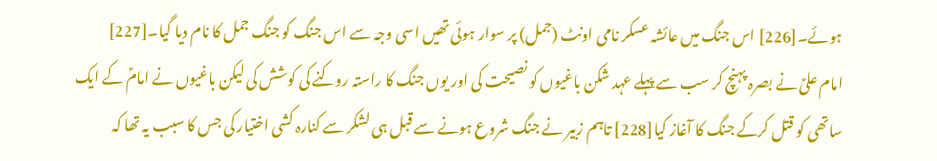ہوئے۔[226] اس جنگ میں عائشہ عسکر نامی اونٹ (جمل) پر سوار ہوئی تھیں اسی وجہ سے اس جنگ کو جنگ جمل کا نام دیا گیا۔[227]
امام علیؑ نے بصرہ پہنچ کر سب سے پہلے عہد شکن باغیوں کو نصیحت کی اور یوں جنگ کا راستہ روکنے کی کوشش کی لیکن باغیوں نے امامؑ کے ایک ساتھی کو قتل کرکے جنگ کا آغاز کیا[228] تاہم زبیر نے جنگ شروع ہونے سے قبل ہی لشکر سے کنارہ کشی اختیار کی جس کا سبب یہ تھا کہ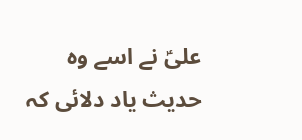علیؑ نے اسے وہ حدیث یاد دلائی کہ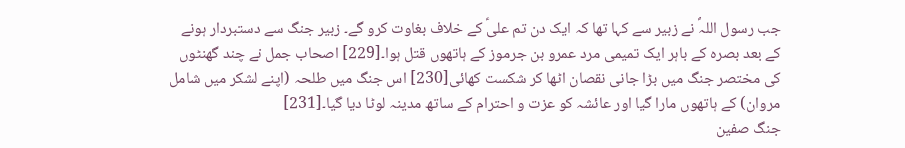جب رسول اللہؐ نے زبیر سے کہا تھا کہ ایک دن تم علیؑ کے خلاف بغاوت کرو گے۔ زبیر جنگ سے دستبردار ہونے کے بعد بصرہ کے باہر ایک تمیمی مرد عمرو بن جرموز کے ہاتھوں قتل ہوا۔[229] اصحاب جمل نے چند گھنٹوں کی مختصر جنگ میں بڑا جانی نقصان اٹھا کر شکست کھائی[230] اس جنگ میں طلحہ (اپنے لشکر میں شامل مروان) کے ہاتھوں مارا گیا اور عائشہ کو عزت و احترام کے ساتھ مدینہ لوٹا دیا گیا۔[231]
جنگ صفین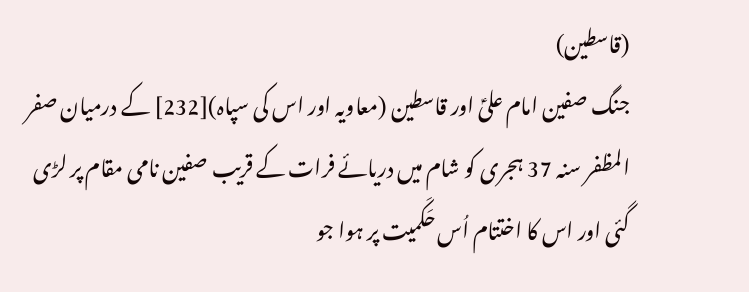(قاسطین)
جنگ صفین امام علیؑ اور قاسطین (معاویہ اور اس کی سپاہ)[232] کے درمیان صفر المظفر سنہ 37 ہجری کو شام میں دریائے فرات کے قریب صفین نامی مقام پر لڑی گئی اور اس کا اختتام اُس حَکَمیت پر ہوا جو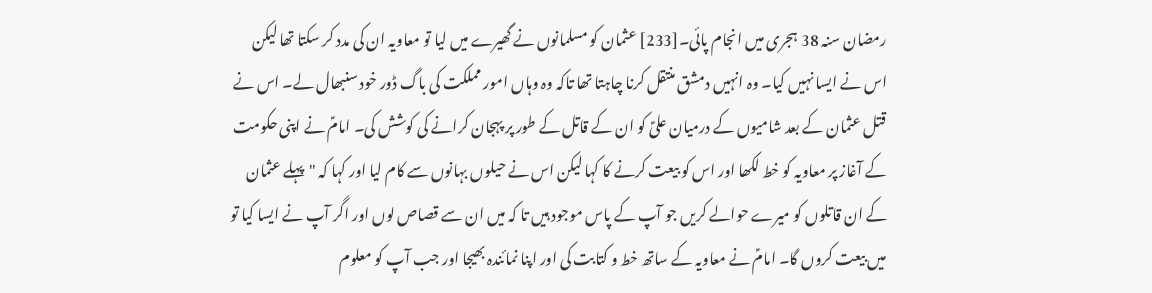رمضان سنہ 38 ہجری میں انجام پائی۔[233] عثمان کو مسلمانوں نے گھیرے میں لیا تو معاویہ ان کی مدد کر سکتا تھا لیکن اس نے ایسا نہیں کیا۔ وہ انہیں دمشق منتقل کرنا چاہتا تھا تاکہ وہ وہاں امور مملکت کی باگ ڈور خود سنبھال لے۔ اس نے قتل عثمان کے بعد شامیوں کے درمیان علیؑ کو ان کے قاتل کے طور پر پہجان کرانے کی کوشش کی۔ امامؑ نے اپنی حکومت کے آغاز پر معاویہ کو خط لکھا اور اس کو بیعت کرنے کا کہا لیکن اس نے حیلوں بہانوں سے کام لیا اور کہا کہ "پہلے عثمان کے ان قاتلوں کو میرے حوالے کریں جو آپ کے پاس موجود ہیں تا کہ میں ان سے قصاص لوں اور اگر آپ نے ایسا کیا تو میں بیعت کروں گا۔ امامؑ نے معاویہ کے ساتھ خط و کتابت کی اور اپنا نمائندہ بھیجا اور جب آپ کو معلوم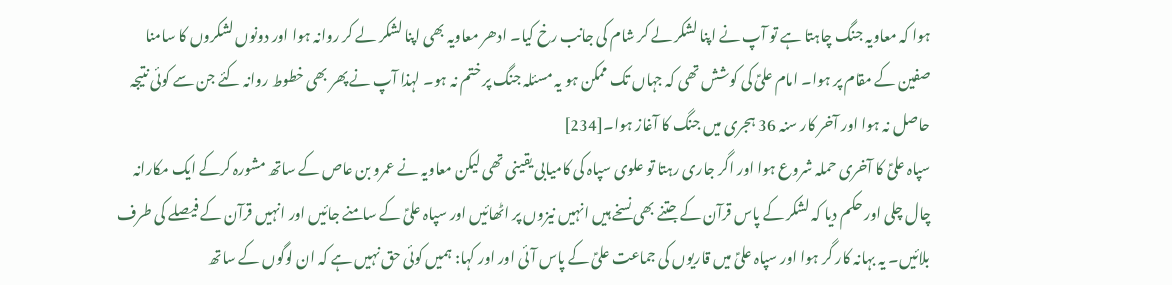ہوا کہ معاویہ جنگ چاہتا ہے تو آپ نے اپنا لشکر لے کر شام کی جانب رخ کیا۔ ادھر معاویہ بھی اپنا لشکر لے کر روانہ ہوا اور دونوں لشکروں کا سامنا صفین کے مقام پر ہوا۔ امام علیؑ کی کوشش تھی کہ جہاں تک ممکن ہو یہ مسئلہ جنگ پر ختم نہ ہو۔ لہذا آپ نے پھر بھی خطوط روانہ کئے جن سے کوئی نتیجہ حاصل نہ ہوا اور آخر کار سنہ 36 ہجری میں جنگ کا آغاز ہوا۔[234]
سپاہ علیؑ کا آخری حملہ شروع ہوا اور اگر جاری رہتا تو علوی سپاہ کی کامیابی یقینی تھی لیکن معاویہ نے عمرو بن عاص کے ساتھ مشورہ کرکے ایک مکارانہ چال چلی اور حکم دیا کہ لشکر کے پاس قرآن کے جتنے بھی نسخے ہیں انہيں نیزوں پر اٹھائیں اور سپاہ علیؑ کے سامنے جائيں اور انہيں قرآن کے فیصلے کی طرف بلائیں۔ یہ بہانہ کار گر ہوا اور سپاہ علیؑ میں قاریوں کی جماعت علیؑ کے پاس آئی اور اور کہا: ہمیں کوئی حق نہيں ہے کہ ان لوگوں کے ساتھ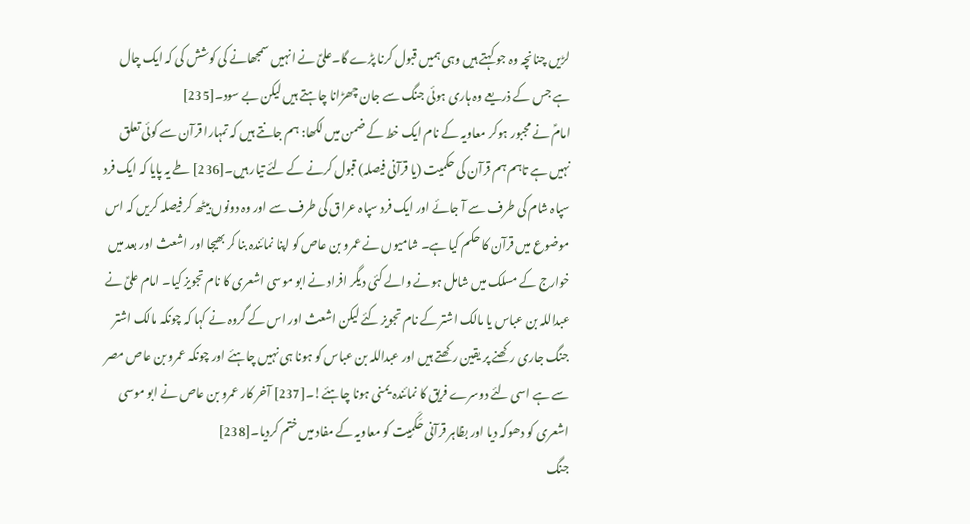لڑیں چنانچہ وہ جو کہتے ہیں وہی ہمیں قبول کرنا پڑے گا۔علیؑ نے انہیں سمجھانے کی کوشش کی کہ ایک چال ہے جس کے ذریعے وہ ہاری ہوئی جنگ سے جان چھڑانا چاہتے ہیں لیکن بے سود۔[235]
امامؑ نے مجبور ہوکر معاویہ کے نام ایک خط کے ضمن میں لکھا: ہم جانتے ہیں کہ تمہارا قرآن سے کوئی تعلق نہيں ہے تاہم ہم قرآن کی حکمیت (یا قرآنی فیصلہ) قبول کرنے کے لئے تیار ہیں۔[236] طے یہ پایا کہ ایک فرد سپاہ شام کی طرف سے آ جائے اور ایک فرد سپاہ عراق کی طرف سے اور وہ دونوں بیٹھ کر فیصلہ کریں کہ اس موضوع میں قرآن کا حکم کیا ہے۔ شامیوں نے عمرو بن عاص کو اپنا نمائندہ بنا کر بھیجا اور اشعث اور بعد میں خوارج کے مسلک میں شامل ہونے والے کئی دیگر افراد نے ابو موسی اشعری کا نام تجویز کیا۔ امام علیؑ نے عبداللہ بن عباس یا مالک اشتر کے نام تجویز کئے لیکن اشعث اور اس کے گروہ نے کہا کہ چونکہ مالک اشتر جنگ جاری رکھنے پر یقین رکھتے ہیں اور عبداللہ بن عباس کو ہونا ہی نہیں چاہئے اور چونکہ عمرو بن عاص مصر سے ہے اسی لئے دوسرے فریق کا نمائندہ یمنى ہونا چاہئے!۔[237] آخر کار عمرو بن عاص نے ابو موسی اشعری کو دھوکہ دیا اور بظاہر قرآنی حَکَمِیت کو معاویہ کے مفاد میں ختم کردیا۔[238]
جنگ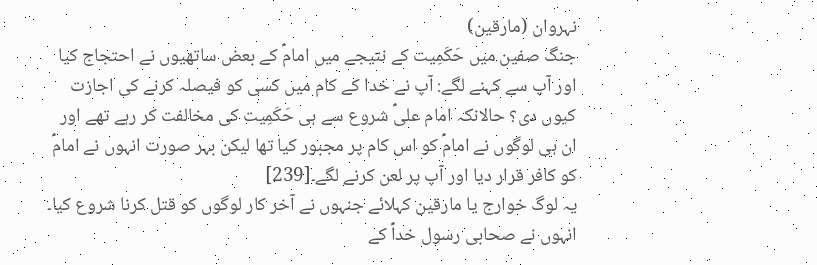نہروان (مارقین)
جنگ صفین میں حَکَمِیت کے نتیجے میں امامؑ کے بعض ساتھیوں نے احتجاج کیا اور آپ سے کہنے لگے: آپ نے خدا کے کام میں کسی کو فیصلہ کرنے کی اجازت کیوں دی؟ حالانکہ امام علیؑ شروع سے ہی حَکَمِیت کی مخالفت کر رہے تھے اور ان ہی لوگوں نے امامؑ کو اس کام پر مجبور کیا تھا لیکن بہر صورت انہوں نے امامؑ کو کافر قرار دیا اور آپ پر لعن کرنے لگے۔[239]
یہ لوگ خوارج یا مارقین کہلائے جنہوں نے آخر کار لوگوں کو قتل کرنا شروع کیا۔ انہوں نے صحابی رسول خداؐ کے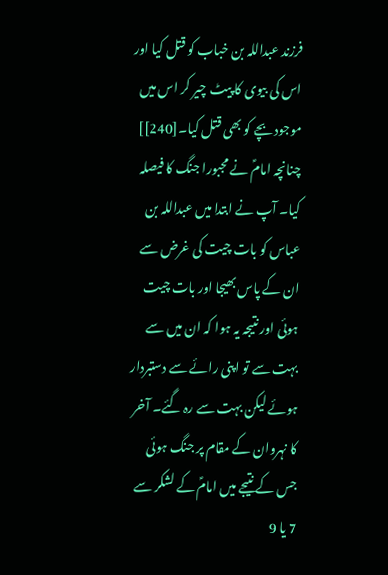فرزند عبداللہ بن خباب کو قتل کیا اور اس کی بیوی کا پیٹ چیر کر اس میں موجود بچے کو بھی قتل کیا۔[240]] چنانچہ امامؑ نے مجبورا جنگ کا فیصلہ کیا۔ آپ نے ابتدا میں عبداللہ بن عباس کو بات چیت کی غرض سے ان کے پاس بھیجا اور بات چیت ہوئی اور نتیجہ یہ ہوا کہ ان میں سے بہت سے تو اپنی رائے سے دستبردار ہوئے لیکن بہت سے رہ گئے۔ آخر کا نہروان کے مقام پر جنگ ہوئی جس کے نتیجے میں امامؑ کے لشکر سے 7 یا 9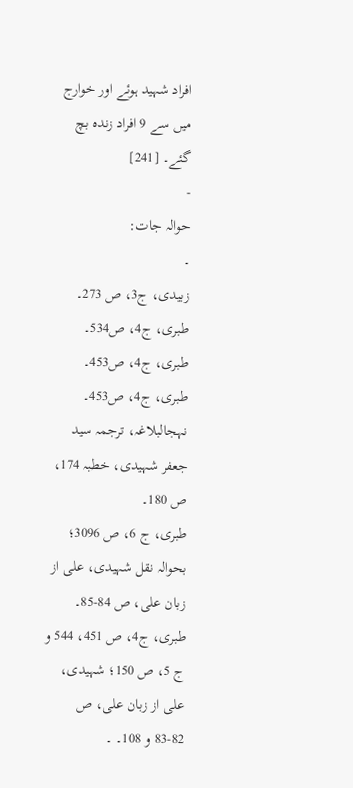افراد شہید ہوئے اور خوارج میں سے 9 افراد زندہ بچ گئے۔ [241]
-
حوالہ جات:
۔
زبیدی، ج3، ص 273۔
طبری، ج4، ص534۔
طبری، ج4، ص453۔
طبری، ج4، ص453۔
نہجالبلاغہ، ترجمہ سید جعفر شہیدی، خطبہ 174، ص 180۔
طبری، ج 6، ص 3096؛ بحوالہ نقل شہیدی، علی از زبان علی، ص 84-85۔
طبری، ج4، ص 451، 544 و ج 5، ص 150؛ شہیدی، علی از زبان علی، ص 82-83 و 108۔ ۔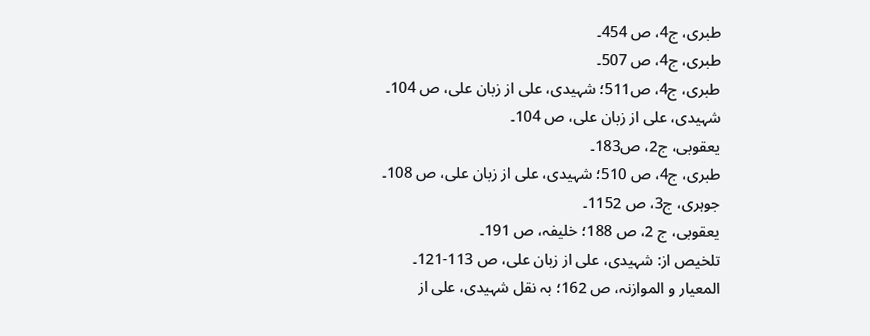طبری، ج4، ص 454۔
طبری، ج4، ص 507۔
طبری، ج4، ص511؛ شہیدی، علی از زبان علی، ص 104۔
شہیدی، علی از زبان علی، ص 104۔
یعقوبی، ج2، ص183۔
طبری، ج4، ص 510؛ شہیدی، علی از زبان علی، ص 108۔
جوہری، ج3، ص 1152۔
یعقوبى، ج 2، ص 188؛ خلیفہ، ص 191۔
تلخیص از: شہیدی، علی از زبان علی، ص 113-121۔
المعیار و الموازنہ، ص 162؛ بہ نقل شہیدی، علی از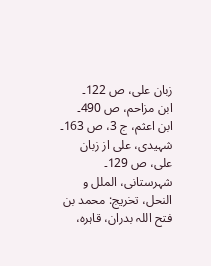زبان علی، ص 122۔
ابن مزاحم، ص 490۔
ابن اعثم، ج 3، ص 163۔
شہیدی، علی از زبان علی، ص 129۔
شہرستانی، الملل و النحل، تخریج: محمد بن فتح اللہ بدران، قاہرہ،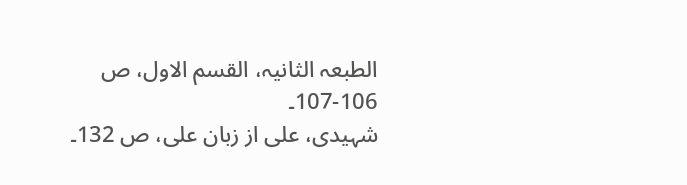الطبعہ الثانیہ، القسم الاول، ص 106-107۔
شہیدی، علی از زبان علی، ص 132۔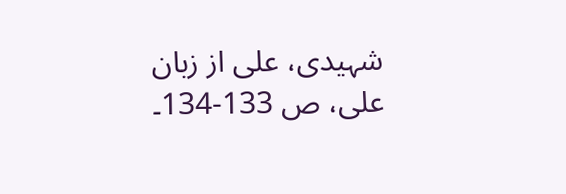شہیدی، علی از زبان علی، ص 133-134۔